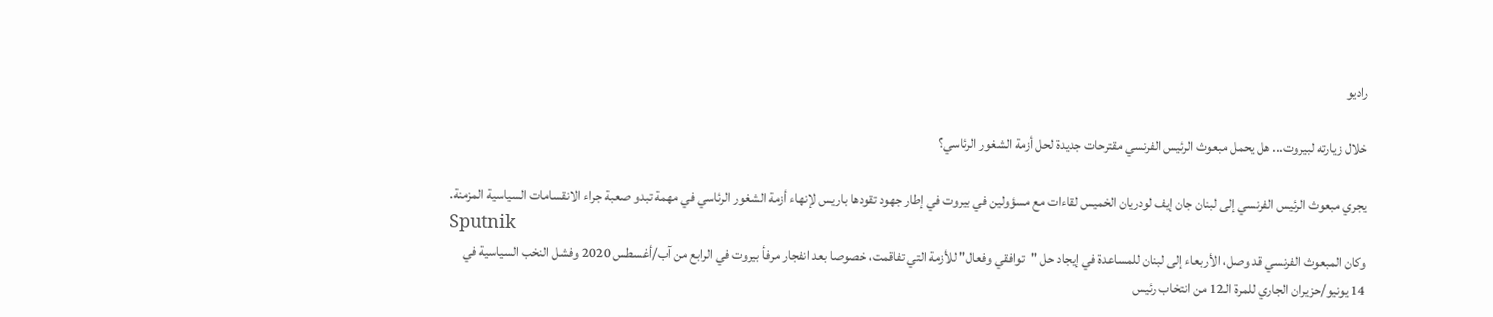راديو

خلال زيارته لبيروت... هل يحمل مبعوث الرئيس الفرنسي مقترحات جديدة لحل أزمة الشغور الرئاسي؟

يجري مبعوث الرئيس الفرنسي إلى لبنان جان إيف لودريان الخميس لقاءات مع مسؤولين في بيروت في إطار جهود تقودها باريس لإنهاء أزمة الشغور الرئاسي في مهمة تبدو صعبة جراء الانقسامات السياسية المزمنة.
Sputnik
وكان المبعوث الفرنسي قد وصل، الأربعاء إلى لبنان للمساعدة في إيجاد حل "توافقي وفعال" للأزمة التي تفاقمت، خصوصا بعد انفجار مرفأ بيروت في الرابع من آب/أغسطس 2020 وفشل النخب السياسية في 14 يونيو/حزيران الجاري للمرة الـ12 من انتخاب رئيس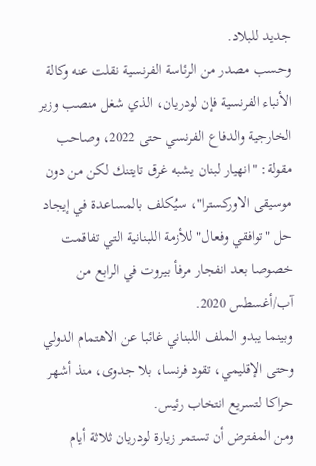جديد للبلاد.
وحسب مصدر من الرئاسة الفرنسية نقلت عنه وكالة الأنباء الفرنسية فإن لودريان، الذي شغل منصب وزير الخارجية والدفاع الفرنسي حتى 2022، وصاحب مقولة: "انهيار لبنان يشبه غرق تايتنك لكن من دون موسيقى الاوركسترا"، سيُكلف بالمساعدة في إيجاد حل "توافقي وفعال" للأزمة اللبنانية التي تفاقمت خصوصا بعد انفجار مرفأ بيروت في الرابع من آب/أغسطس 2020.
وبينما يبدو الملف اللبناني غائبا عن الاهتمام الدولي وحتى الإقليمي، تقود فرنسا، بلا جدوى، منذ أشهر حراكا لتسريع انتخاب رئيس.
ومن المفترض أن تستمر زيارة لودريان ثلاثة أيام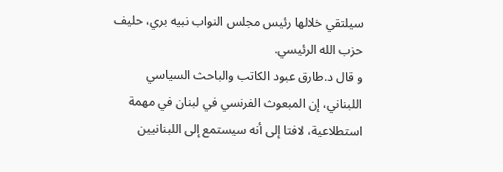سيلتقي خلالها رئيس مجلس النواب نبيه بري، حليف حزب الله الرئيسي.
و قال د.طارق عبود الكاتب والباحث السياسي اللبناني، إن المبعوث الفرنسي في لبنان في مهمة استطلاعية، لافتا إلى أنه سيستمع إلى اللبنانيين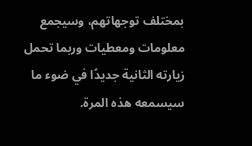بمختلف توجهاتهم، وسيجمع معلومات ومعطيات وربما تحمل زيارته الثانية جديدًا في ضوء ما سيسمعه هذه المرة.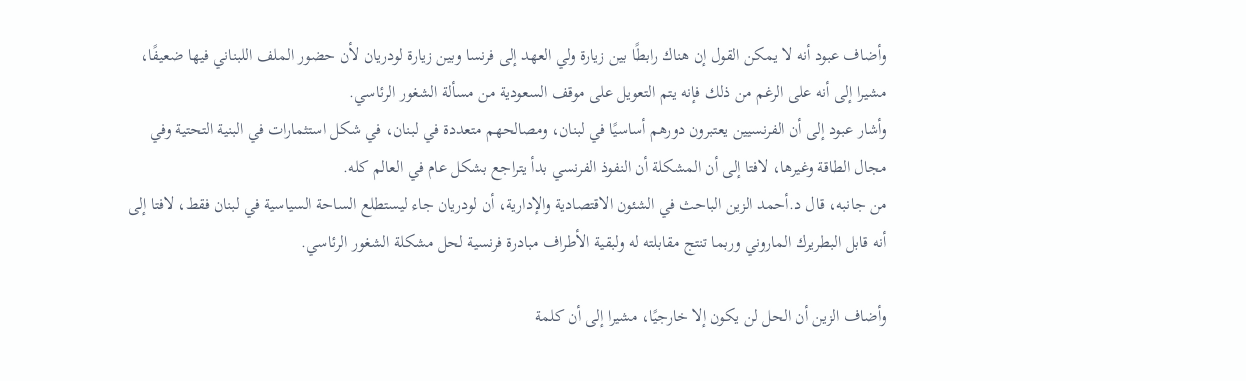وأضاف عبود أنه لا يمكن القول إن هناك رابطًا بين زيارة ولي العهد إلى فرنسا وبين زيارة لودريان لأن حضور الملف اللبناني فيها ضعيفًا، مشيرا إلى أنه على الرغم من ذلك فإنه يتم التعويل على موقف السعودية من مسألة الشغور الرئاسي.
وأشار عبود إلى أن الفرنسيين يعتبرون دورهم أساسيًا في لبنان، ومصالحهم متعددة في لبنان، في شكل استثمارات في البنية التحتية وفي مجال الطاقة وغيرها، لافتا إلى أن المشكلة أن النفوذ الفرنسي بدأ يتراجع بشكل عام في العالم كله.
من جانبه، قال د.أحمد الزين الباحث في الشئون الاقتصادية والإدارية، أن لودريان جاء ليستطلع الساحة السياسية في لبنان فقط، لافتا إلى أنه قابل البطريرك الماروني وربما تنتج مقابلته له ولبقية الأطراف مبادرة فرنسية لحل مشكلة الشغور الرئاسي.

وأضاف الزين أن الحل لن يكون إلا خارجيًا، مشيرا إلى أن كلمة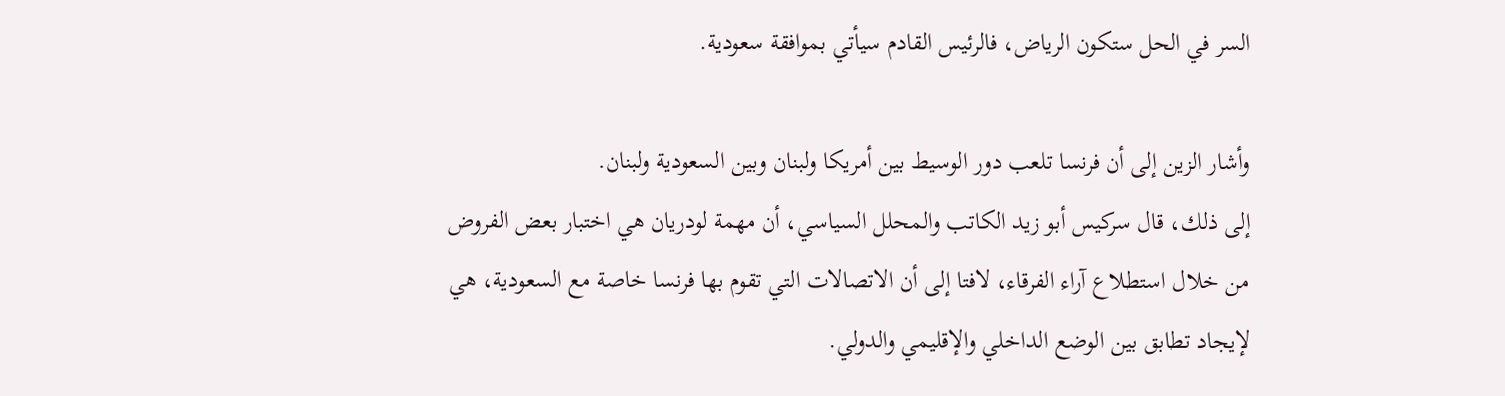السر في الحل ستكون الرياض، فالرئيس القادم سيأتي بموافقة سعودية.

وأشار الزين إلى أن فرنسا تلعب دور الوسيط بين أمريكا ولبنان وبين السعودية ولبنان.
إلى ذلك، قال سركيس أبو زيد الكاتب والمحلل السياسي، أن مهمة لودريان هي اختبار بعض الفروض من خلال استطلاع آراء الفرقاء، لافتا إلى أن الاتصالات التي تقوم بها فرنسا خاصة مع السعودية، هي لإيجاد تطابق بين الوضع الداخلي والإقليمي والدولي.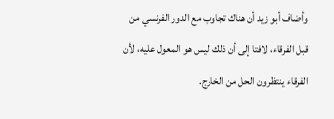وأضاف أبو زيد أن هناك تجاوب مع الدور الفرنسي من قبل الفرقاء، لافتا إلى أن ذلك ليس هو المعول عليه، لأن الفرقاء ينتظرون الحل من الخارج.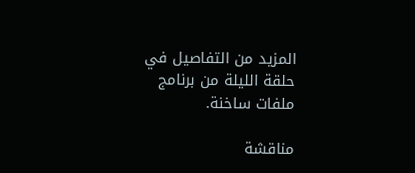المزيد من التفاصيل في حلقة الليلة من برنامج ملفات ساخنة.

مناقشة